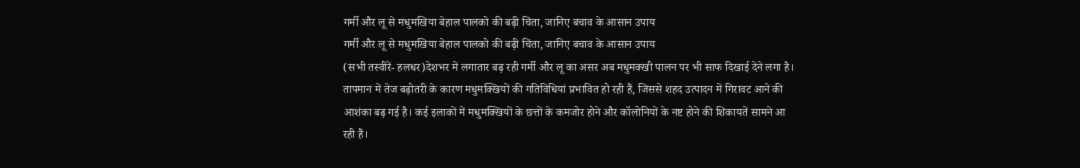गर्मी और लू से मधुमखिया बेहाल पालको की बढ़ी चिंता, जानिए बचाव के आसान उपाय
गर्मी और लू से मधुमखिया बेहाल पालको की बढ़ी चिंता, जानिए बचाव के आसान उपाय
(सभी तस्वीरें- हलधर)देशभर में लगातार बढ़ रही गर्मी और लू का असर अब मधुमक्खी पालन पर भी साफ दिखाई देने लगा है। तापमान में तेज बढ़ोतरी के कारण मधुमक्खियों की गतिविधियां प्रभावित हो रही हैं, जिससे शहद उत्पादन में गिरावट आने की आशंका बढ़ गई है। कई इलाकों में मधुमक्खियों के छत्तों के कमजोर होने और कॉलोनियों के नष्ट होने की शिकायतें सामने आ रही हैं।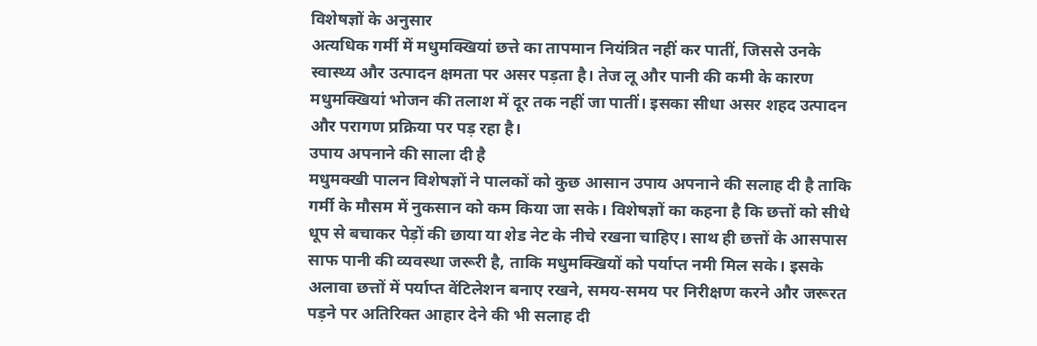विशेषज्ञों के अनुसार
अत्यधिक गर्मी में मधुमक्खियां छत्ते का तापमान नियंत्रित नहीं कर पातीं, जिससे उनके स्वास्थ्य और उत्पादन क्षमता पर असर पड़ता है। तेज लू और पानी की कमी के कारण मधुमक्खियां भोजन की तलाश में दूर तक नहीं जा पातीं। इसका सीधा असर शहद उत्पादन और परागण प्रक्रिया पर पड़ रहा है।
उपाय अपनाने की साला दी है
मधुमक्खी पालन विशेषज्ञों ने पालकों को कुछ आसान उपाय अपनाने की सलाह दी है ताकि गर्मी के मौसम में नुकसान को कम किया जा सके। विशेषज्ञों का कहना है कि छत्तों को सीधे धूप से बचाकर पेड़ों की छाया या शेड नेट के नीचे रखना चाहिए। साथ ही छत्तों के आसपास साफ पानी की व्यवस्था जरूरी है, ताकि मधुमक्खियों को पर्याप्त नमी मिल सके। इसके अलावा छत्तों में पर्याप्त वेंटिलेशन बनाए रखने, समय-समय पर निरीक्षण करने और जरूरत पड़ने पर अतिरिक्त आहार देने की भी सलाह दी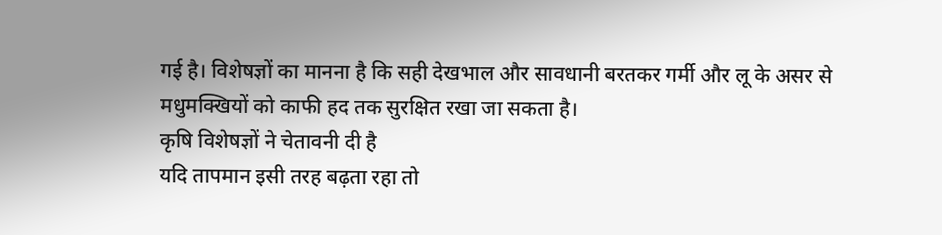गई है। विशेषज्ञों का मानना है कि सही देखभाल और सावधानी बरतकर गर्मी और लू के असर से मधुमक्खियों को काफी हद तक सुरक्षित रखा जा सकता है।
कृषि विशेषज्ञों ने चेतावनी दी है
यदि तापमान इसी तरह बढ़ता रहा तो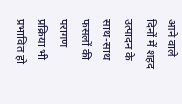आने वाले दिनों में शहद उत्पादन के साथ-साथ फसलों की परागण प्रक्रिया भी प्रभावित हो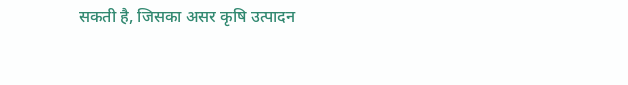सकती है, जिसका असर कृषि उत्पादन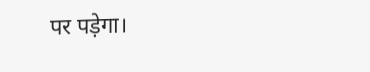पर पड़ेगा।